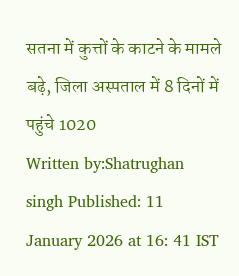सतना में कुत्तों के काटने के मामले बढ़े, जिला अस्पताल में 8 दिनों में पहुंचे 1020
Written by:Shatrughan singh Published: 11 January 2026 at 16: 41 IST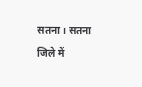सतना। सतना जिले में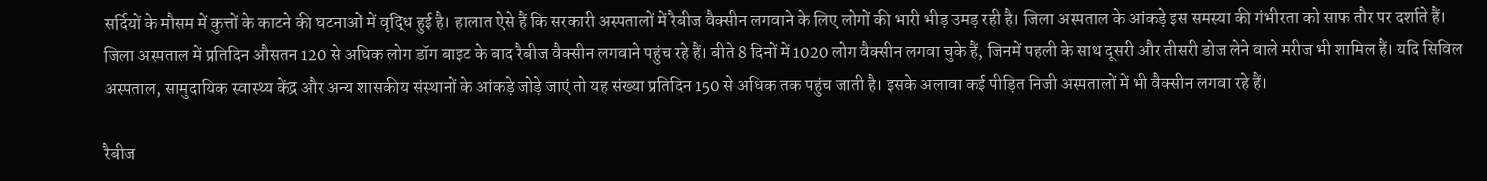सर्दियों के मौसम में कुत्तों के काटने की घटनाओं में वृद्धि हुई है। हालात ऐसे हैं कि सरकारी अस्पतालों में रैबीज वैक्सीन लगवाने के लिए लोगों की भारी भीड़ उमड़ रही है। जिला अस्पताल के आंकड़े इस समस्या की गंभीरता को साफ तौर पर दर्शाते हैं।
जिला अस्पताल में प्रतिदिन औसतन 120 से अधिक लोग डॉग बाइट के बाद रैबीज वैक्सीन लगवाने पहुंच रहे हैं। बीते 8 दिनों में 1020 लोग वैक्सीन लगवा चुके हैं, जिनमें पहली के साथ दूसरी और तीसरी डोज लेने वाले मरीज भी शामिल हैं। यदि सिविल अस्पताल, सामुदायिक स्वास्थ्य केंद्र और अन्य शासकीय संस्थानों के आंकड़े जोड़े जाएं तो यह संख्या प्रतिदिन 150 से अधिक तक पहुंच जाती है। इसके अलावा कई पीड़ित निजी अस्पतालों में भी वैक्सीन लगवा रहे हैं।

रैबीज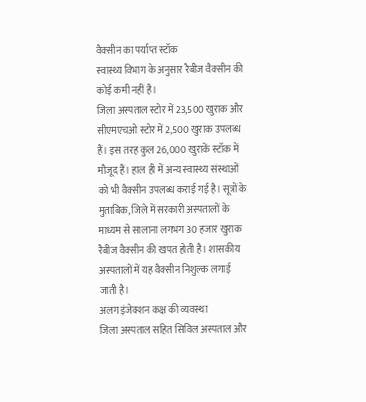वैक्सीन का पर्याप्त स्टॉक
स्वास्थ्य विभाग के अनुसार रैबीज वैक्सीन की कोई कमी नहीं है।
जिला अस्पताल स्टोर में 23,500 खुराक और सीएमएचओ स्टोर में 2,500 खुराक उपलब्ध हैं। इस तरह कुल 26,000 खुराकें स्टॉक में मौजूद हैं। हाल ही में अन्य स्वास्थ्य संस्थाओं को भी वैक्सीन उपलब्ध कराई गई है। सूत्रों के मुताबिक, जिले में सरकारी अस्पतालों के माध्यम से सालाना लगभग 30 हजार खुराक रैबीज वैक्सीन की खपत होती है। शासकीय अस्पतालों में यह वैक्सीन निशुल्क लगाई जाती है।
अलग इंजेक्शन कक्ष की व्यवस्था
जिला अस्पताल सहित सिविल अस्पताल और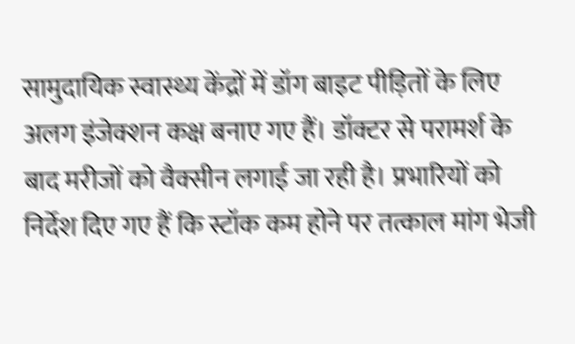सामुदायिक स्वास्थ्य केंद्रों में डॉग बाइट पीड़ितों के लिए अलग इंजेक्शन कक्ष बनाए गए हैं। डॉक्टर से परामर्श के बाद मरीजों को वैक्सीन लगाई जा रही है। प्रभारियों को निर्देश दिए गए हैं कि स्टॉक कम होने पर तत्काल मांग भेजी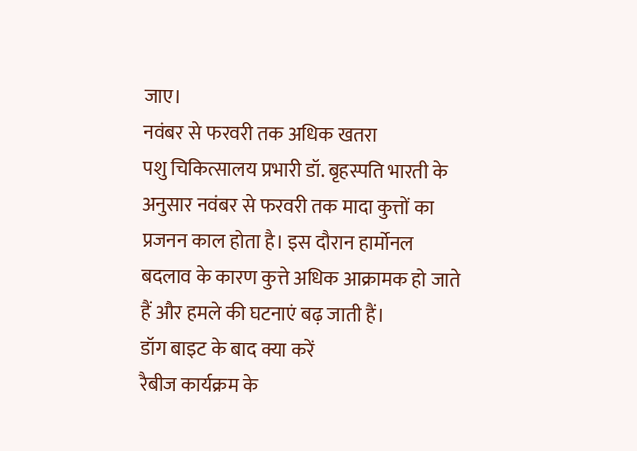जाए।
नवंबर से फरवरी तक अधिक खतरा
पशु चिकित्सालय प्रभारी डॉ. बृहस्पति भारती के अनुसार नवंबर से फरवरी तक मादा कुत्तों का प्रजनन काल होता है। इस दौरान हार्मोनल बदलाव के कारण कुत्ते अधिक आक्रामक हो जाते हैं और हमले की घटनाएं बढ़ जाती हैं।
डॉग बाइट के बाद क्या करें
रैबीज कार्यक्रम के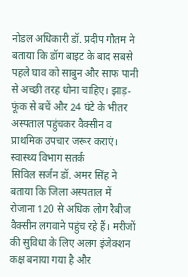नोडल अधिकारी डॉ. प्रदीप गौतम ने बताया कि डॉग बाइट के बाद सबसे पहले घाव को साबुन और साफ पानी से अच्छी तरह धोना चाहिए। झाड़-फूंक से बचें और 24 घंटे के भीतर अस्पताल पहुंचकर वैक्सीन व प्राथमिक उपचार जरूर कराएं।
स्वास्थ्य विभाग सतर्क
सिविल सर्जन डॉ. अमर सिंह ने बताया कि जिला अस्पताल में रोजाना 120 से अधिक लोग रैबीज वैक्सीन लगवाने पहुंच रहे हैं। मरीजों की सुविधा के लिए अलग इंजेक्शन कक्ष बनाया गया है और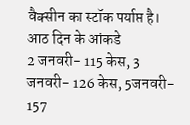वैक्सीन का स्टॉक पर्याप्त है।
आठ दिन के आंकडे
2 जनवरी- 115 केस, 3 जनवरी- 126 केस, 5जनवरी- 157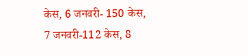केस, 6 जनवरी- 150 केस,
7 जनवरी-112 केस, 8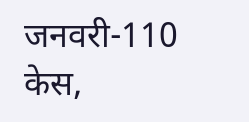जनवरी-110 केस,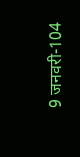9 जनवरी-104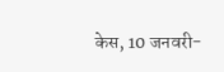केस, 10 जनवरी-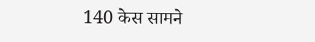140 केस सामने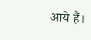आये हैं।